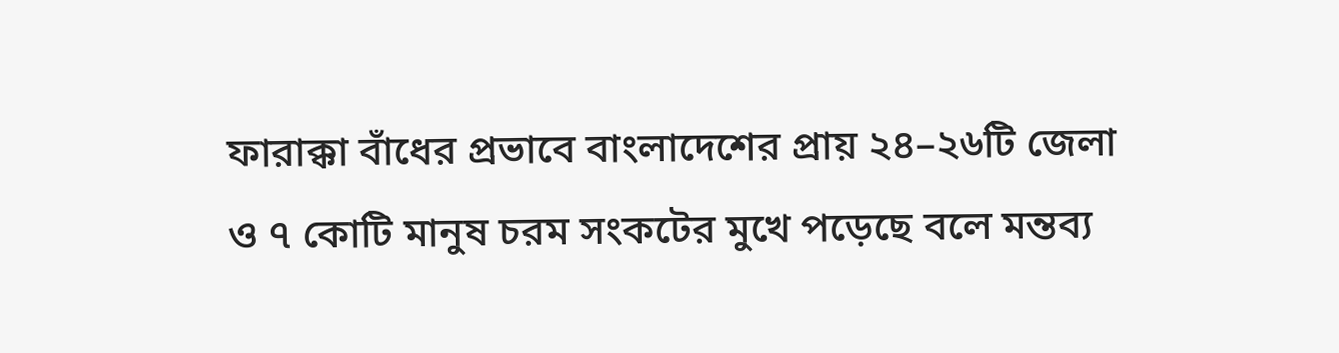ফারাক্কা বাঁধের প্রভাবে বাংলাদেশের প্রায় ২৪–২৬টি জেলা ও ৭ কোটি মানুষ চরম সংকটের মুখে পড়েছে বলে মন্তব্য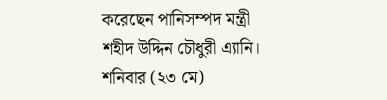করেছেন পানিসম্পদ মন্ত্রী শহীদ উদ্দিন চৌধুরী এ্যানি।
শনিবার (২৩ মে)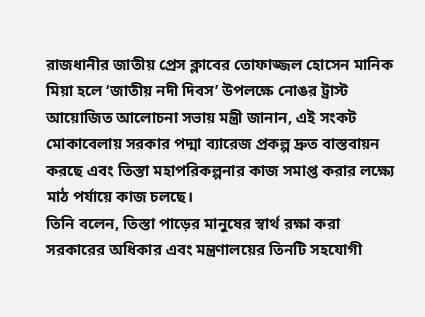রাজধানীর জাতীয় প্রেস ক্লাবের তোফাজ্জল হোসেন মানিক মিয়া হলে ‘জাতীয় নদী দিবস’ উপলক্ষে নোঙর ট্রাস্ট আয়োজিত আলোচনা সভায় মন্ত্রী জানান, এই সংকট মোকাবেলায় সরকার পদ্মা ব্যারেজ প্রকল্প দ্রুত বাস্তবায়ন করছে এবং তিস্তা মহাপরিকল্পনার কাজ সমাপ্ত করার লক্ষ্যে মাঠ পর্যায়ে কাজ চলছে।
তিনি বলেন, তিস্তা পাড়ের মানুষের স্বার্থ রক্ষা করা সরকারের অধিকার এবং মন্ত্রণালয়ের তিনটি সহযোগী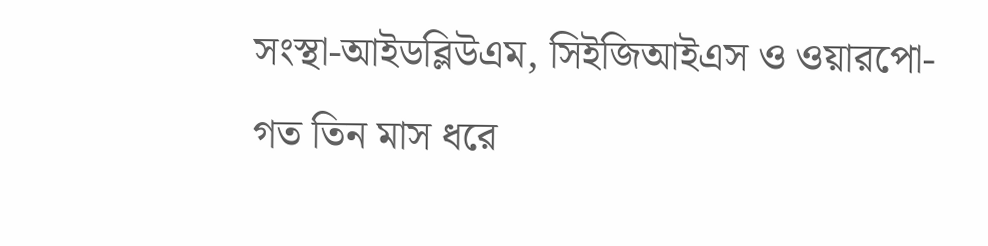সংস্থা-আইডব্লিউএম, সিইজিআইএস ও ওয়ারপো-গত তিন মাস ধরে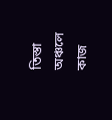তিস্তা অঞ্চলে কাজ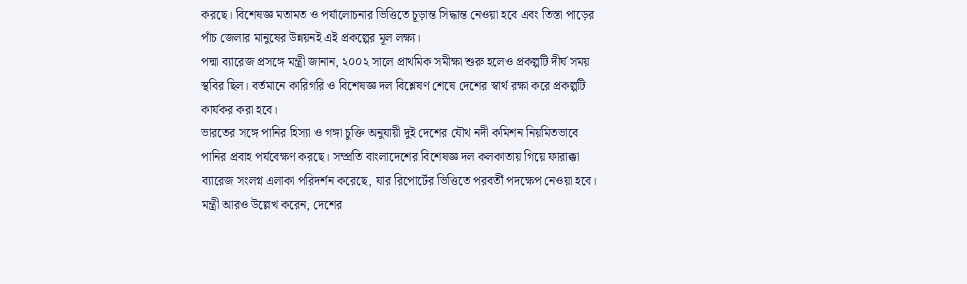করছে। বিশেষজ্ঞ মতামত ও পর্যালোচনার ভিত্তিতে চূড়ান্ত সিদ্ধান্ত নেওয়া হবে এবং তিস্তা পাড়ের পাঁচ জেলার মানুষের উন্নয়নই এই প্রকল্পের মূল লক্ষ্য।
পদ্মা ব্যারেজ প্রসঙ্গে মন্ত্রী জানান, ২০০২ সালে প্রাথমিক সমীক্ষা শুরু হলেও প্রকল্পটি দীর্ঘ সময় স্থবির ছিল। বর্তমানে কারিগরি ও বিশেষজ্ঞ দল বিশ্লেষণ শেষে দেশের স্বার্থ রক্ষা করে প্রকল্পটি কার্যকর করা হবে।
ভারতের সঙ্গে পানির হিস্যা ও গঙ্গা চুক্তি অনুযায়ী দুই দেশের যৌথ নদী কমিশন নিয়মিতভাবে পানির প্রবাহ পর্যবেক্ষণ করছে। সম্প্রতি বাংলাদেশের বিশেষজ্ঞ দল কলকাতায় গিয়ে ফারাক্কা ব্যারেজ সংলগ্ন এলাকা পরিদর্শন করেছে, যার রিপোর্টের ভিত্তিতে পরবর্তী পদক্ষেপ নেওয়া হবে।
মন্ত্রী আরও উল্লেখ করেন, দেশের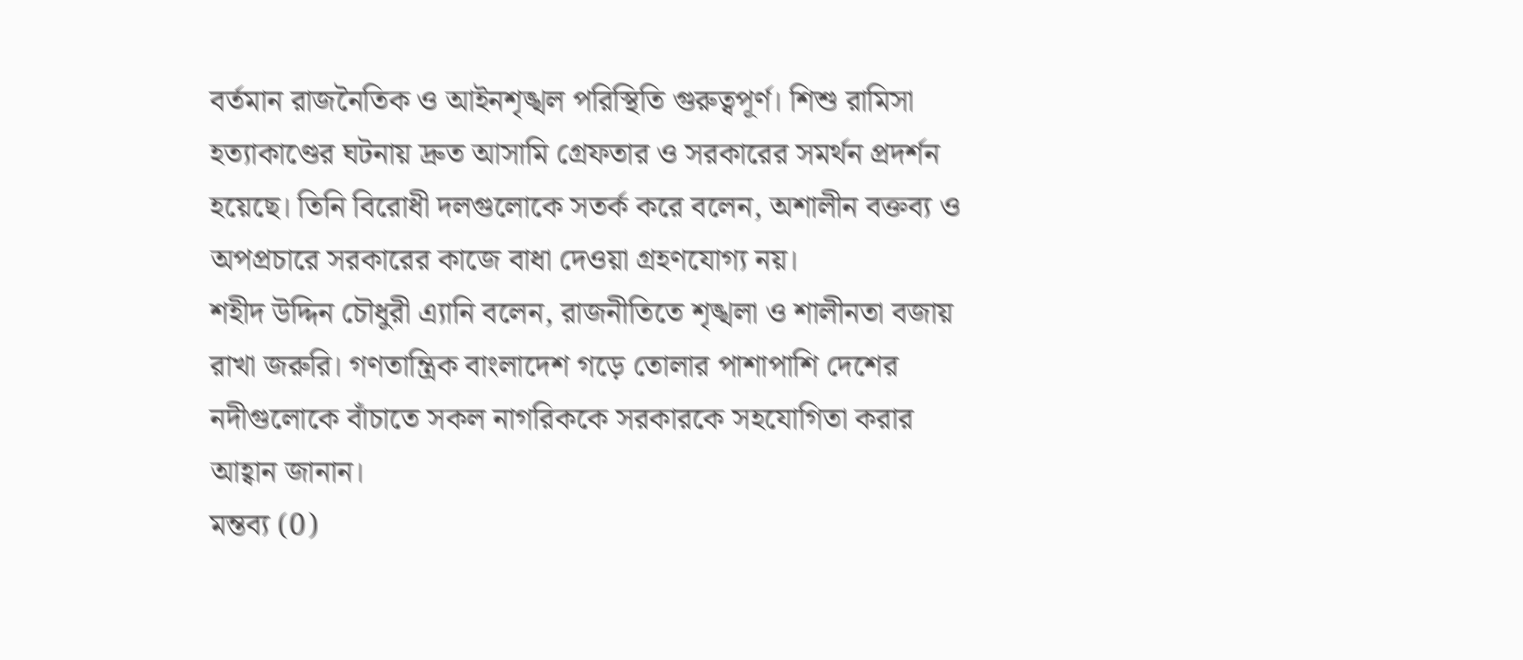বর্তমান রাজনৈতিক ও আইনশৃঙ্খল পরিস্থিতি গুরুত্বপূর্ণ। শিশু রামিসা হত্যাকাণ্ডের ঘটনায় দ্রুত আসামি গ্রেফতার ও সরকারের সমর্থন প্রদর্শন হয়েছে। তিনি বিরোধী দলগুলোকে সতর্ক করে বলেন, অশালীন বক্তব্য ও অপপ্রচারে সরকারের কাজে বাধা দেওয়া গ্রহণযোগ্য নয়।
শহীদ উদ্দিন চৌধুরী এ্যানি বলেন, রাজনীতিতে শৃঙ্খলা ও শালীনতা বজায় রাখা জরুরি। গণতান্ত্রিক বাংলাদেশ গড়ে তোলার পাশাপাশি দেশের নদীগুলোকে বাঁচাতে সকল নাগরিককে সরকারকে সহযোগিতা করার আহ্বান জানান।
মন্তব্য (0)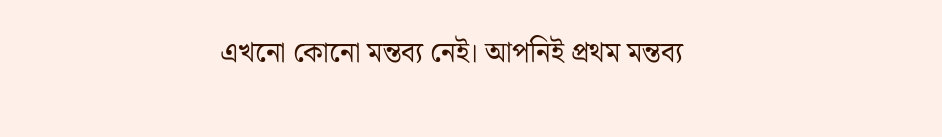এখনো কোনো মন্তব্য নেই। আপনিই প্রথম মন্তব্য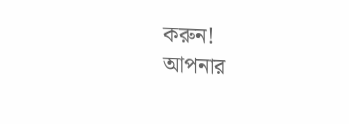করুন!
আপনার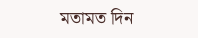মতামত দিন